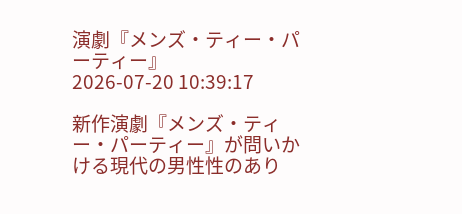演劇『メンズ・ティー・パーティー』
2026-07-20 10:39:17

新作演劇『メンズ・ティー・パーティー』が問いかける現代の男性性のあり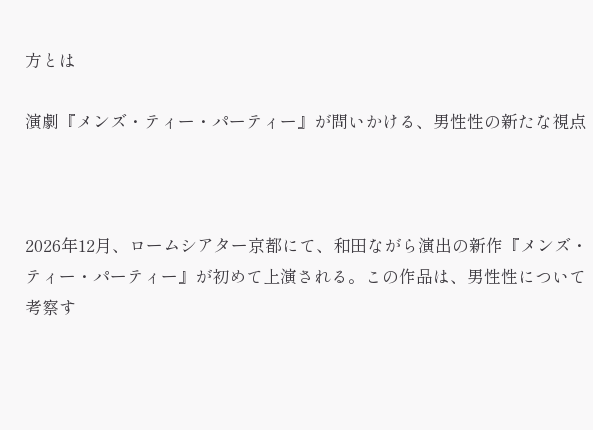方とは

演劇『メンズ・ティー・パーティー』が問いかける、男性性の新たな視点



2026年12月、ロームシアター京都にて、和田ながら演出の新作『メンズ・ティー・パーティー』が初めて上演される。この作品は、男性性について考察す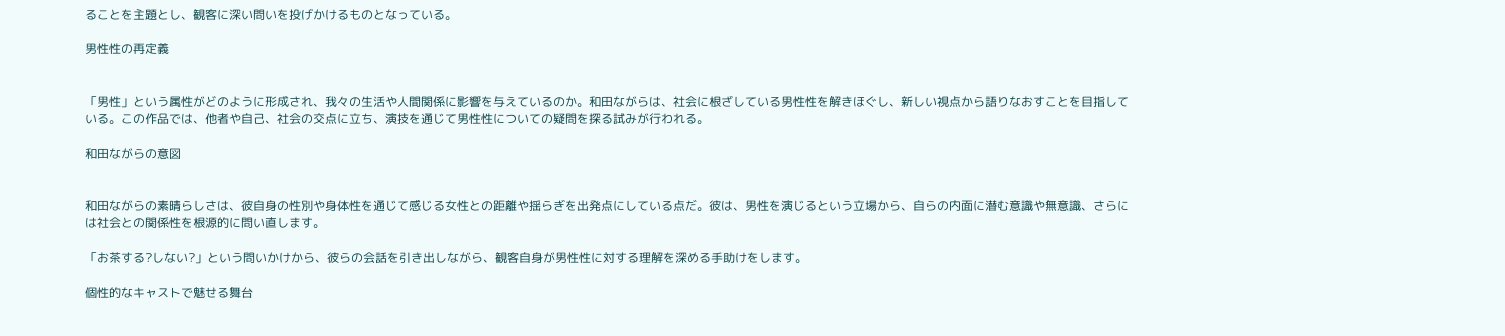ることを主題とし、観客に深い問いを投げかけるものとなっている。

男性性の再定義


「男性」という属性がどのように形成され、我々の生活や人間関係に影響を与えているのか。和田ながらは、社会に根ざしている男性性を解きほぐし、新しい視点から語りなおすことを目指している。この作品では、他者や自己、社会の交点に立ち、演技を通じて男性性についての疑問を探る試みが行われる。

和田ながらの意図


和田ながらの素晴らしさは、彼自身の性別や身体性を通じて感じる女性との距離や揺らぎを出発点にしている点だ。彼は、男性を演じるという立場から、自らの内面に潜む意識や無意識、さらには社会との関係性を根源的に問い直します。

「お茶する?しない?」という問いかけから、彼らの会話を引き出しながら、観客自身が男性性に対する理解を深める手助けをします。

個性的なキャストで魅せる舞台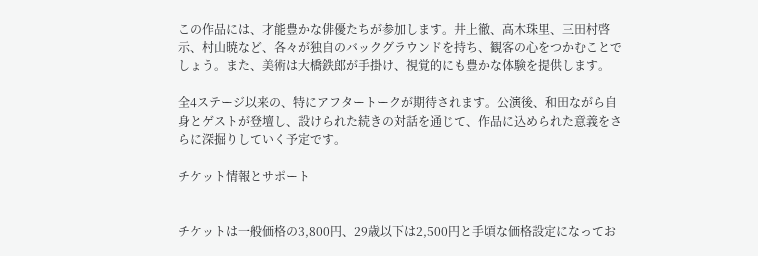この作品には、才能豊かな俳優たちが参加します。井上徹、高木珠里、三田村啓示、村山暁など、各々が独自のバックグラウンドを持ち、観客の心をつかむことでしょう。また、美術は大橋鉄郎が手掛け、視覚的にも豊かな体験を提供します。

全4ステージ以来の、特にアフタートークが期待されます。公演後、和田ながら自身とゲストが登壇し、設けられた続きの対話を通じて、作品に込められた意義をさらに深掘りしていく予定です。

チケット情報とサポート


チケットは一般価格の3,800円、29歳以下は2,500円と手頃な価格設定になってお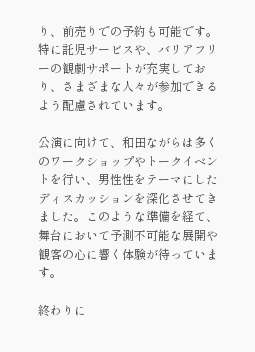り、前売りでの予約も可能です。特に託児サービスや、バリアフリーの観劇サポートが充実しており、さまざまな人々が参加できるよう配慮されています。

公演に向けて、和田ながらは多くのワークショップやトークイベントを行い、男性性をテーマにしたディスカッションを深化させてきました。このような準備を経て、舞台において予測不可能な展開や観客の心に響く体験が待っています。

終わりに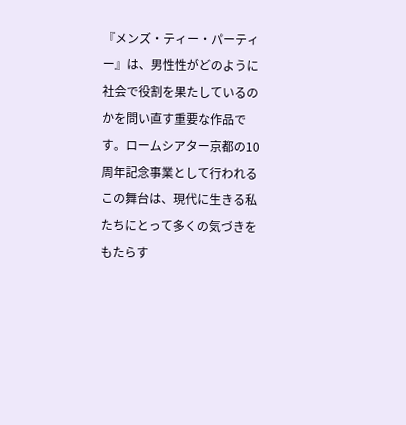『メンズ・ティー・パーティー』は、男性性がどのように社会で役割を果たしているのかを問い直す重要な作品です。ロームシアター京都の10周年記念事業として行われるこの舞台は、現代に生きる私たちにとって多くの気づきをもたらす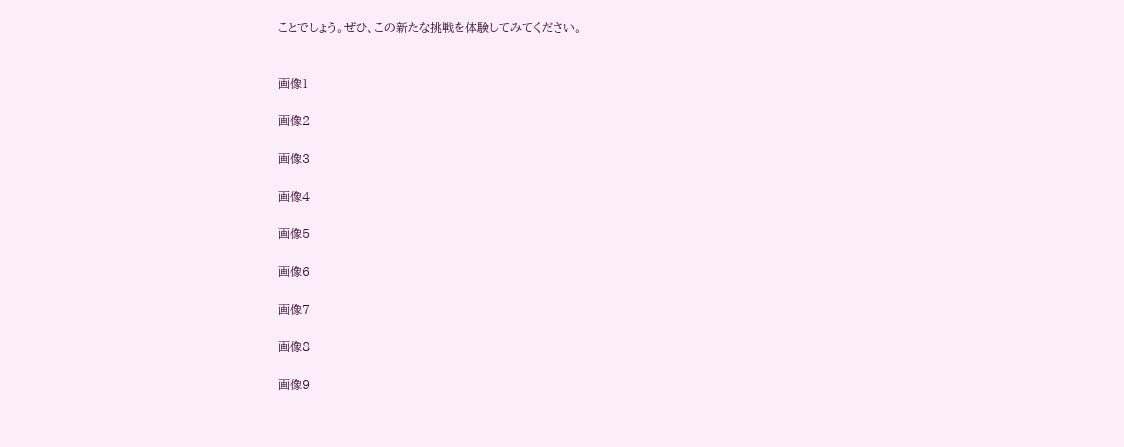ことでしょう。ぜひ、この新たな挑戦を体験してみてください。


画像1

画像2

画像3

画像4

画像5

画像6

画像7

画像8

画像9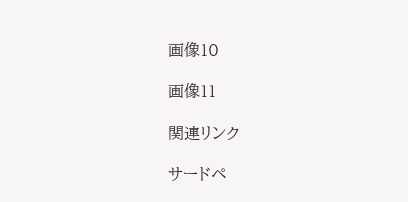画像10

画像11

関連リンク

サードペ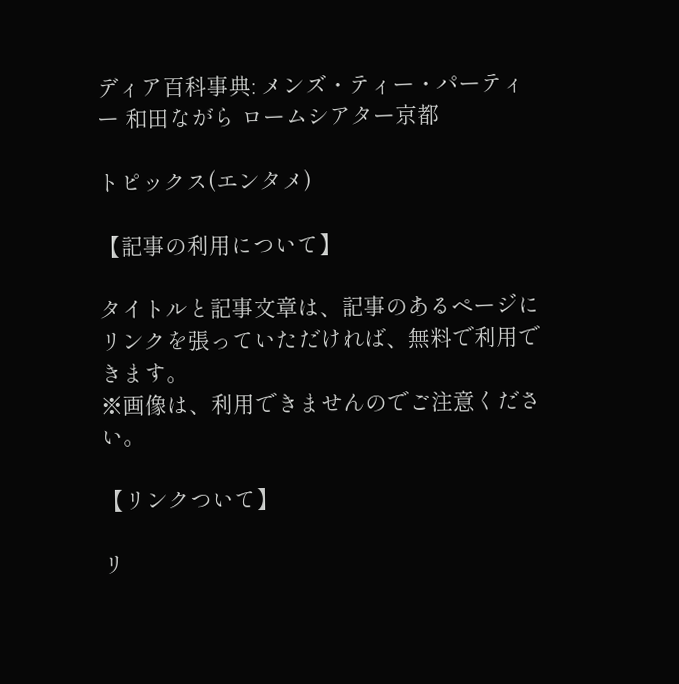ディア百科事典: メンズ・ティー・パーティー 和田ながら ロームシアター京都

トピックス(エンタメ)

【記事の利用について】

タイトルと記事文章は、記事のあるページにリンクを張っていただければ、無料で利用できます。
※画像は、利用できませんのでご注意ください。

【リンクついて】

リ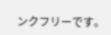ンクフリーです。